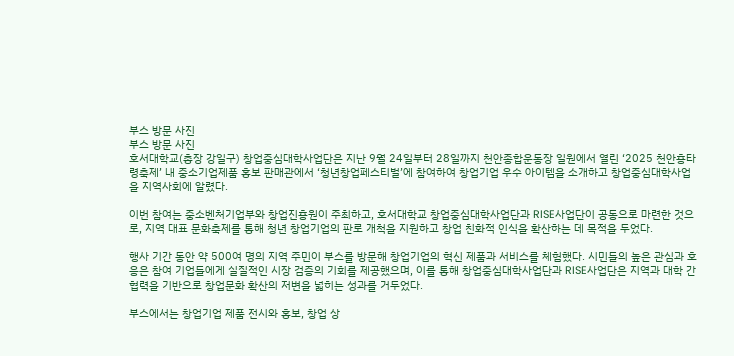부스 방문 사진
부스 방문 사진
호서대학교(총장 강일구) 창업중심대학사업단은 지난 9월 24일부터 28일까지 천안종합운동장 일원에서 열린 ‘2025 천안흥타령축제’ 내 중소기업제품 홍보 판매관에서 ‘청년창업페스티벌’에 참여하여 창업기업 우수 아이템을 소개하고 창업중심대학사업을 지역사회에 알렸다.

이번 참여는 중소벤처기업부와 창업진흥원이 주최하고, 호서대학교 창업중심대학사업단과 RISE사업단이 공동으로 마련한 것으로, 지역 대표 문화축제를 통해 청년 창업기업의 판로 개척을 지원하고 창업 친화적 인식을 확산하는 데 목적을 두었다.

행사 기간 동안 약 500여 명의 지역 주민이 부스를 방문해 창업기업의 혁신 제품과 서비스를 체험했다. 시민들의 높은 관심과 호응은 참여 기업들에게 실질적인 시장 검증의 기회를 제공했으며, 이를 통해 창업중심대학사업단과 RISE사업단은 지역과 대학 간 협력을 기반으로 창업문화 확산의 저변을 넓히는 성과를 거두었다.

부스에서는 창업기업 제품 전시와 홍보, 창업 상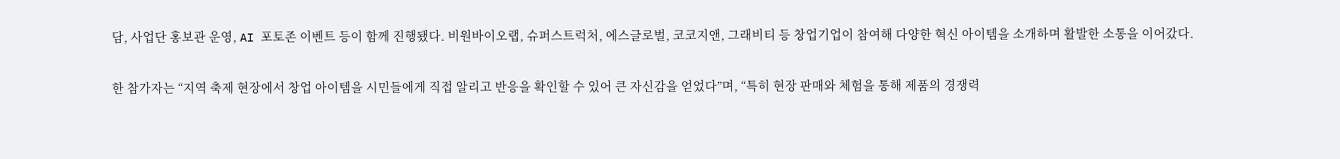담, 사업단 홍보관 운영, AI 포토존 이벤트 등이 함께 진행됐다. 비원바이오랩, 슈퍼스트럭처, 에스글로벌, 코코지앤, 그래비티 등 창업기업이 참여해 다양한 혁신 아이템을 소개하며 활발한 소통을 이어갔다.

한 참가자는 “지역 축제 현장에서 창업 아이템을 시민들에게 직접 알리고 반응을 확인할 수 있어 큰 자신감을 얻었다”며, “특히 현장 판매와 체험을 통해 제품의 경쟁력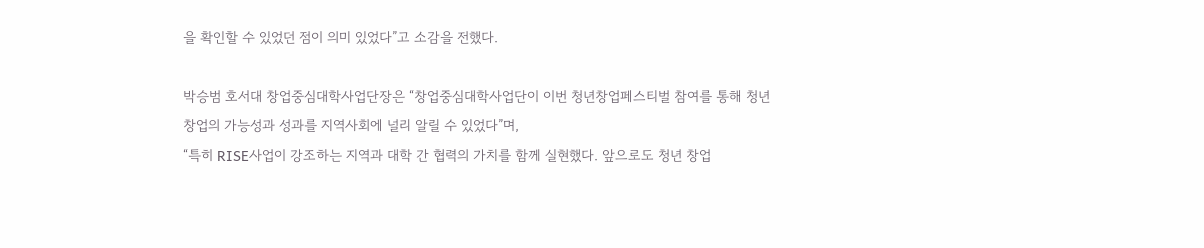을 확인할 수 있었던 점이 의미 있었다”고 소감을 전했다.

박승범 호서대 창업중심대학사업단장은 “창업중심대학사업단이 이번 청년창업페스티벌 참여를 통해 청년 창업의 가능성과 성과를 지역사회에 널리 알릴 수 있었다”며,
“특히 RISE사업이 강조하는 지역과 대학 간 협력의 가치를 함께 실현했다. 앞으로도 청년 창업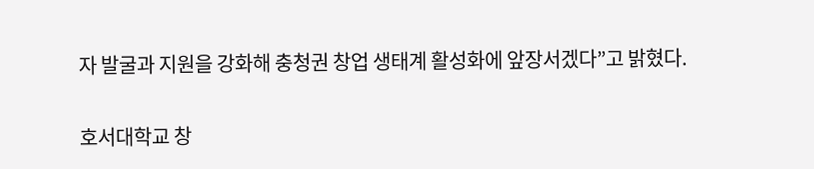자 발굴과 지원을 강화해 충청권 창업 생태계 활성화에 앞장서겠다”고 밝혔다.

호서대학교 창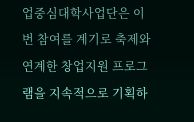업중심대학사업단은 이번 참여를 계기로 축제와 연계한 창업지원 프로그램을 지속적으로 기획하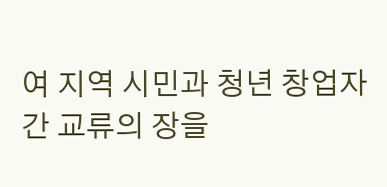여 지역 시민과 청년 창업자 간 교류의 장을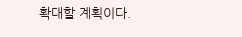확대할 계획이다.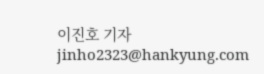이진호 기자 jinho2323@hankyung.com